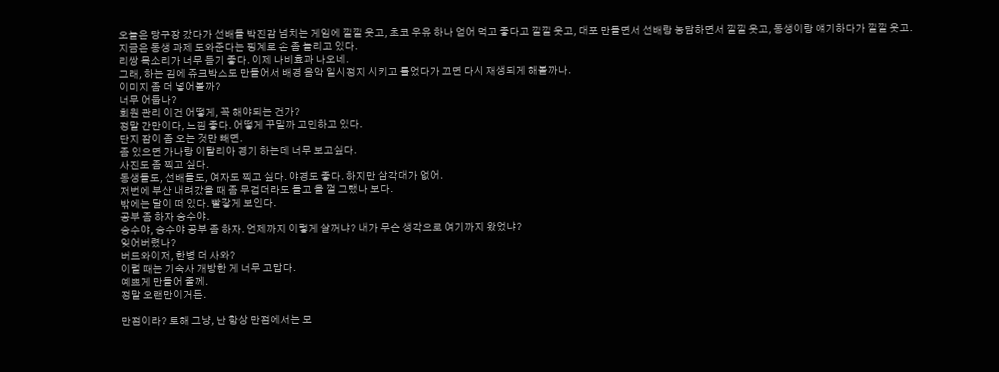오늘은 당구장 갔다가 선배들 박진감 넘치는 게임에 낄낄 웃고, 초코 우유 하나 얻어 먹고 좋다고 낄낄 웃고, 대포 만들면서 선배랑 농담하면서 낄낄 웃고, 동생이랑 얘기하다가 낄낄 웃고.
지금은 동생 과제 도와준다는 핑계로 손 좀 놀리고 있다.
리쌍 목소리가 너무 듣기 좋다. 이제 나비효과 나오네.
그래, 하는 김에 쥬크박스도 만들어서 배경 음악 일시정지 시키고 틀었다가 끄면 다시 재생되게 해볼까나.
이미지 좀 더 넣어볼까?
너무 어둡나?
회원 관리 이건 어떻게, 꼭 해야되는 건가?
정말 간만이다, 느낌 좋다. 어떻게 꾸밀까 고민하고 있다.
단지 잠이 좀 오는 것만 빼면.
좀 있으면 가나랑 이탈리아 경기 하는데 너무 보고싶다.
사진도 좀 찍고 싶다.
동생들도, 선배들도, 여자도 찍고 싶다. 야경도 좋다. 하지만 삼각대가 없어.
저번에 부산 내려갔을 때 좀 무겁더라도 들고 올 껄 그랬나 보다.
밖에는 달이 떠 있다. 빨갛게 보인다.
공부 좀 하자 승수야.
승수야, 승수야 공부 좀 하자. 언제까지 이렇게 살꺼냐? 내가 무슨 생각으로 여기까지 왔었냐?
잊어버렸나?
버드와이저, 한병 더 사와?
이럴 때는 기숙사 개방한 게 너무 고맙다.
예쁘게 만들어 줄께.
정말 오랜만이거든.

만점이라? 토해 그냥, 난 항상 만점에서는 모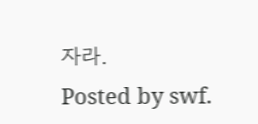자라.
Posted by swf.